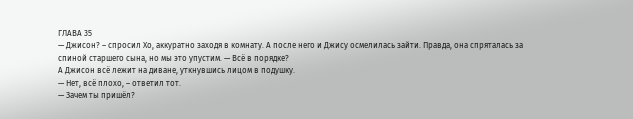ГЛАВА 35
— Джисон? – спросил Хо, аккуратно заходя в комнату. А после него и Джису осмелилась зайти. Правда, она спряталась за спиной старшего сына, но мы это упустим. — Всё в порядке?
А Джисон всё лежит на диване, уткнувшись лицом в подушку.
— Нет, всё плохо, – ответил тот.
— Зачем ты пришёл?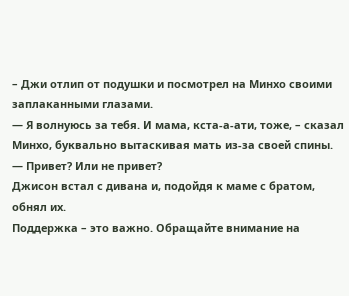– Джи отлип от подушки и посмотрел на Минхо своими заплаканными глазами.
— Я волнуюсь за тебя. И мама, кста-а-ати, тоже, – сказал Минхо, буквально вытаскивая мать из-за своей спины.
— Привет? Или не привет?
Джисон встал с дивана и, подойдя к маме с братом, обнял их.
Поддержка – это важно. Обращайте внимание на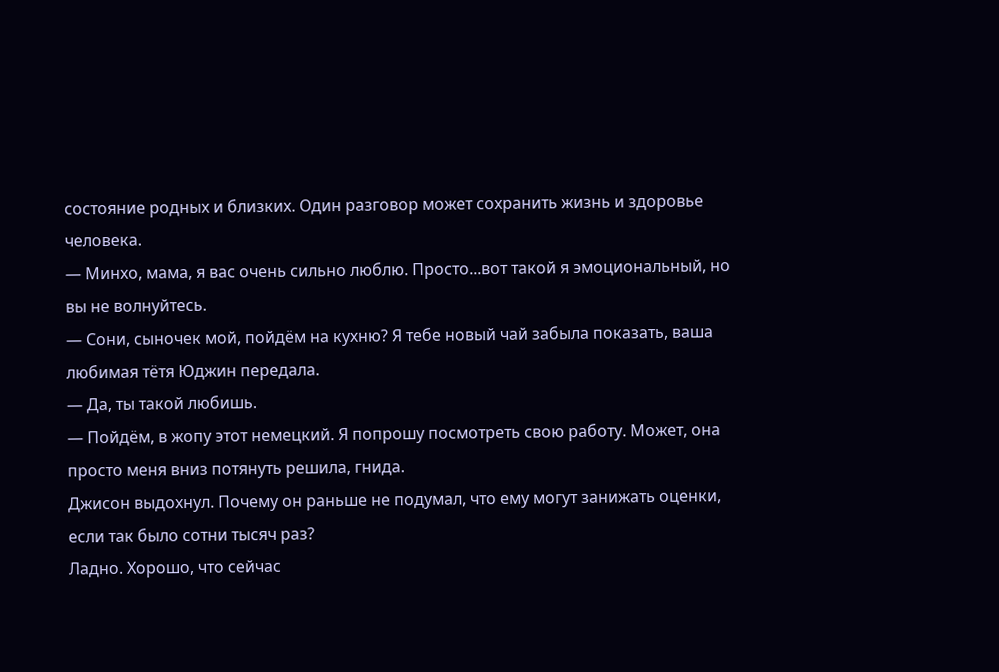состояние родных и близких. Один разговор может сохранить жизнь и здоровье человека.
— Минхо, мама, я вас очень сильно люблю. Просто...вот такой я эмоциональный, но вы не волнуйтесь.
— Сони, сыночек мой, пойдём на кухню? Я тебе новый чай забыла показать, ваша любимая тётя Юджин передала.
— Да, ты такой любишь.
— Пойдём, в жопу этот немецкий. Я попрошу посмотреть свою работу. Может, она просто меня вниз потянуть решила, гнида.
Джисон выдохнул. Почему он раньше не подумал, что ему могут занижать оценки, если так было сотни тысяч раз?
Ладно. Хорошо, что сейчас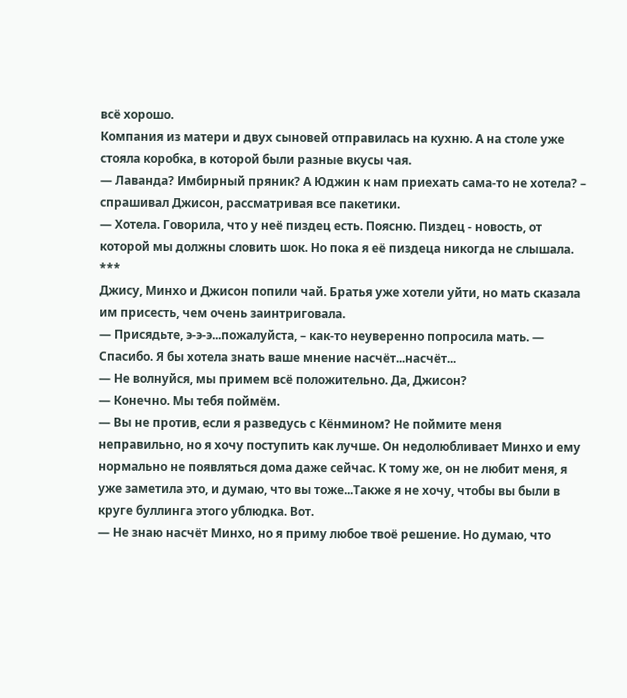всё хорошо.
Компания из матери и двух сыновей отправилась на кухню. А на столе уже стояла коробка, в которой были разные вкусы чая.
— Лаванда? Имбирный пряник? А Юджин к нам приехать сама-то не хотела? – спрашивал Джисон, рассматривая все пакетики.
— Хотела. Говорила, что у неё пиздец есть. Поясню. Пиздец - новость, от которой мы должны словить шок. Но пока я её пиздеца никогда не слышала.
***
Джису, Минхо и Джисон попили чай. Братья уже хотели уйти, но мать сказала им присесть, чем очень заинтриговала.
— Присядьте, э-э-э...пожалуйста, – как-то неуверенно попросила мать. — Спасибо. Я бы хотела знать ваше мнение насчёт...насчёт...
— Не волнуйся, мы примем всё положительно. Да, Джисон?
— Конечно. Мы тебя поймём.
— Вы не против, если я разведусь с Кёнмином? Не поймите меня неправильно, но я хочу поступить как лучше. Он недолюбливает Минхо и ему нормально не появляться дома даже сейчас. К тому же, он не любит меня, я уже заметила это, и думаю, что вы тоже...Также я не хочу, чтобы вы были в круге буллинга этого ублюдка. Вот.
— Не знаю насчёт Минхо, но я приму любое твоё решение. Но думаю, что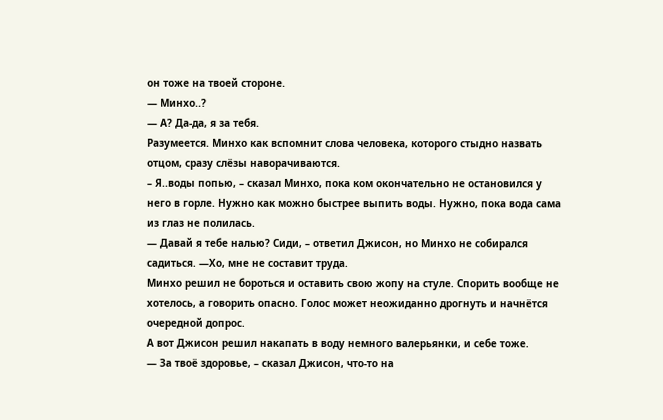он тоже на твоей стороне.
— Минхо..?
— А? Да-да, я за тебя.
Разумеется. Минхо как вспомнит слова человека, которого стыдно назвать отцом, сразу слёзы наворачиваются.
– Я..воды попью, – сказал Минхо, пока ком окончательно не остановился у него в горле. Нужно как можно быстрее выпить воды. Нужно, пока вода сама из глаз не полилась.
— Давай я тебе налью? Сиди, – ответил Джисон, но Минхо не собирался садиться. —Хо, мне не составит труда.
Минхо решил не бороться и оставить свою жопу на стуле. Спорить вообще не хотелось, а говорить опасно. Голос может неожиданно дрогнуть и начнётся очередной допрос.
А вот Джисон решил накапать в воду немного валерьянки, и себе тоже.
— За твоё здоровье, – сказал Джисон, что-то на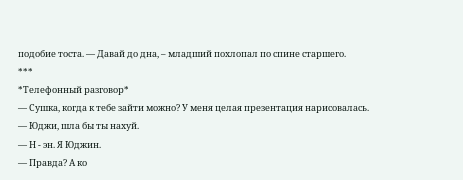подобие тоста. — Давай до дна, – младший похлопал по спине старшего.
***
*Телефонный разговор*
— Сушка, когда к тебе зайти можно? У меня целая презентация нарисовалась.
— Юджи, шла бы ты нахуй.
— Н - эн. Я Юджин.
— Правда? А ко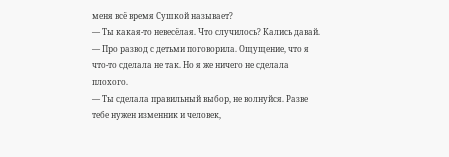меня всё время Сушкой называет?
— Ты какая-то невесёлая. Что случилось? Кались давай.
— Про развод с детьми поговорила. Ощущение, что я что-то сделала не так. Но я же ничего не сделала плохого.
— Ты сделала правильный выбор, не волнуйся. Разве тебе нужен изменник и человек,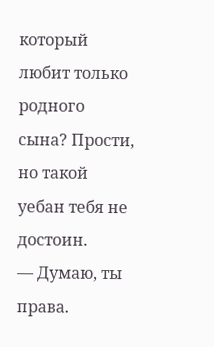который любит только родного сына? Прости, но такой уебан тебя не достоин.
— Думаю, ты права.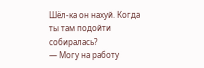Шёл-ка он нахуй. Когда ты там подойти собиралась?
— Могу на работу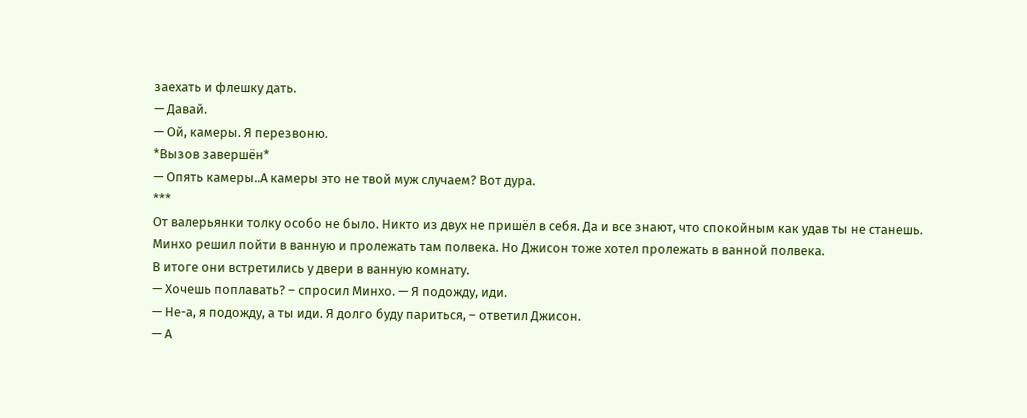заехать и флешку дать.
— Давай.
— Ой, камеры. Я перезвоню.
*Вызов завершён*
— Опять камеры..А камеры это не твой муж случаем? Вот дура.
***
От валерьянки толку особо не было. Никто из двух не пришёл в себя. Да и все знают, что спокойным как удав ты не станешь.
Минхо решил пойти в ванную и пролежать там полвека. Но Джисон тоже хотел пролежать в ванной полвека.
В итоге они встретились у двери в ванную комнату.
— Хочешь поплавать? – спросил Минхо. — Я подожду, иди.
— Не-а, я подожду, а ты иди. Я долго буду париться, – ответил Джисон.
— А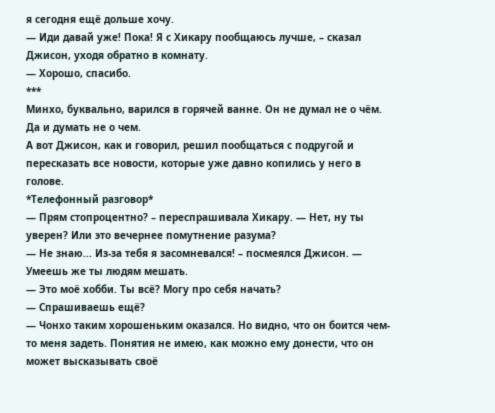я сегодня ещё дольше хочу.
— Иди давай уже! Пока! Я с Хикару пообщаюсь лучше, – сказал Джисон, уходя обратно в комнату.
— Хорошо, спасибо.
***
Минхо, буквально, варился в горячей ванне. Он не думал не о чём. Да и думать не о чем.
А вот Джисон, как и говорил, решил пообщаться с подругой и пересказать все новости, которые уже давно копились у него в голове.
*Телефонный разговор*
— Прям стопроцентно? – переспрашивала Хикару. — Нет, ну ты уверен? Или это вечернее помутнение разума?
— Не знаю... Из-за тебя я засомневался! – посмеялся Джисон. — Умеешь же ты людям мешать.
— Это моё хобби. Ты всё? Могу про себя начать?
— Спрашиваешь ещё?
— Чонхо таким хорошеньким оказался. Но видно, что он боится чем-то меня задеть. Понятия не имею, как можно ему донести, что он может высказывать своё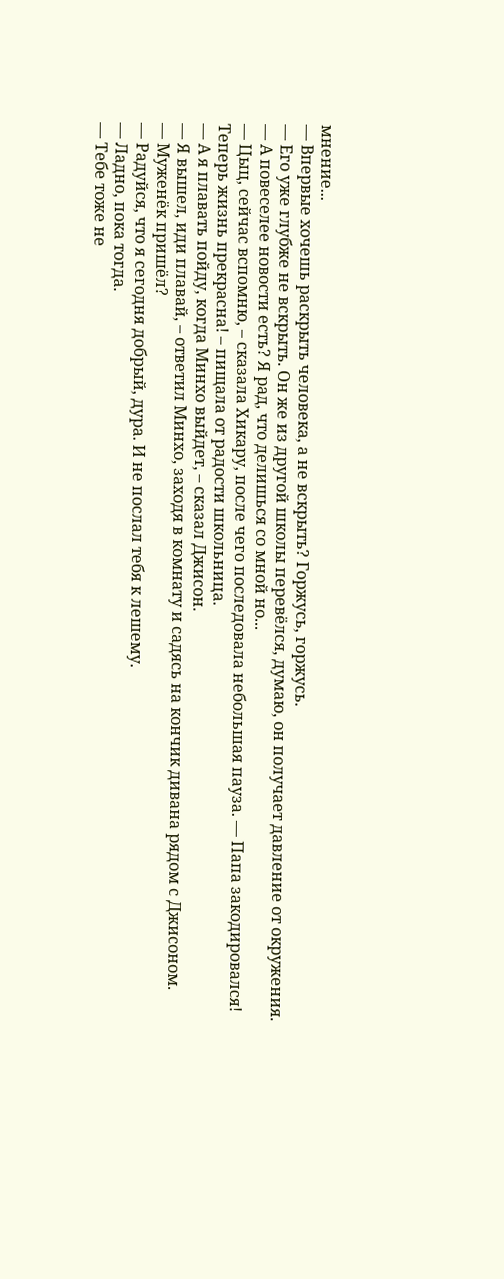мнение...
— Впервые хочешь раскрыть человека, а не вскрыть? Горжусь, горжусь.
— Его уже глубже не вскрыть. Он же из другой школы перевёлся, думаю, он получает давление от окружения.
— А повеселее новости есть? Я рад, что делишься со мной но...
— Цыц, сейчас вспомню, – сказала Хикару, после чего последовала небольшая пауза. — Папа закодировался! Теперь жизнь прекрасна! – пищала от радости школьница.
— А я плавать пойду, когда Минхо выйдет, – сказал Джисон.
— Я вышел, иди плавай, – ответил Минхо, заходя в комнату и садясь на кончик дивана рядом с Джисоном.
— Муженёк пришёл?
— Радуйся, что я сегодня добрый, дура. И не послал тебя к лешему.
— Ладно, пока тогда.
— Тебе тоже не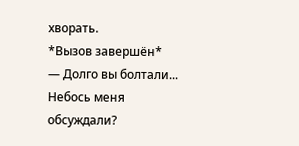хворать.
*Вызов завершён*
— Долго вы болтали... Небось меня обсуждали?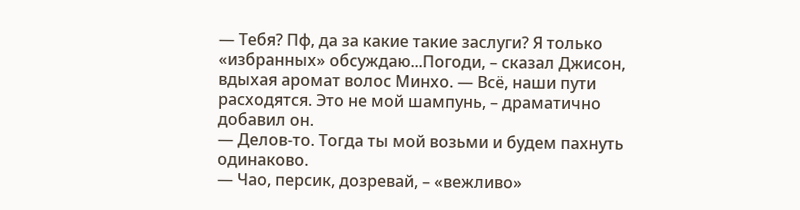— Тебя? Пф, да за какие такие заслуги? Я только «избранных» обсуждаю...Погоди, – сказал Джисон, вдыхая аромат волос Минхо. — Всё, наши пути расходятся. Это не мой шампунь, – драматично добавил он.
— Делов-то. Тогда ты мой возьми и будем пахнуть одинаково.
— Чао, персик, дозревай, – «вежливо»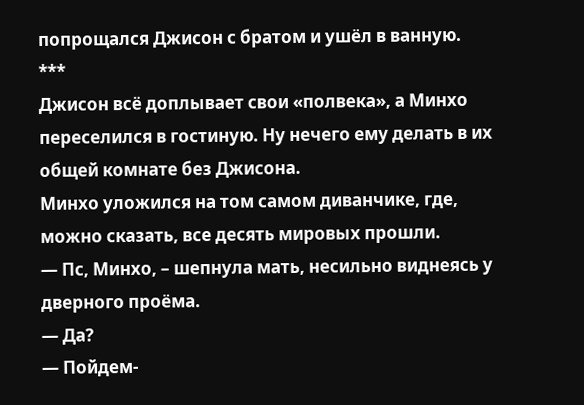попрощался Джисон с братом и ушёл в ванную.
***
Джисон всё доплывает свои «полвека», а Минхо переселился в гостиную. Ну нечего ему делать в их общей комнате без Джисона.
Минхо уложился на том самом диванчике, где, можно сказать, все десять мировых прошли.
— Пс, Минхо, – шепнула мать, несильно виднеясь у дверного проёма.
— Да?
— Пойдем-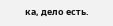ка, дело есть.